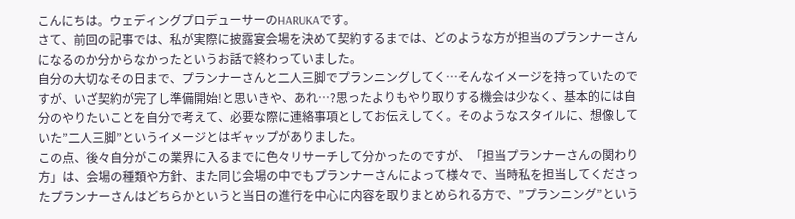こんにちは。ウェディングプロデューサーのHARUKAです。
さて、前回の記事では、私が実際に披露宴会場を決めて契約するまでは、どのような方が担当のプランナーさんになるのか分からなかったというお話で終わっていました。
自分の大切なその日まで、プランナーさんと二人三脚でプランニングしてく…そんなイメージを持っていたのですが、いざ契約が完了し準備開始!と思いきや、あれ…?思ったよりもやり取りする機会は少なく、基本的には自分のやりたいことを自分で考えて、必要な際に連絡事項としてお伝えしてく。そのようなスタイルに、想像していた”二人三脚”というイメージとはギャップがありました。
この点、後々自分がこの業界に入るまでに色々リサーチして分かったのですが、「担当プランナーさんの関わり方」は、会場の種類や方針、また同じ会場の中でもプランナーさんによって様々で、当時私を担当してくださったプランナーさんはどちらかというと当日の進行を中心に内容を取りまとめられる方で、”プランニング”という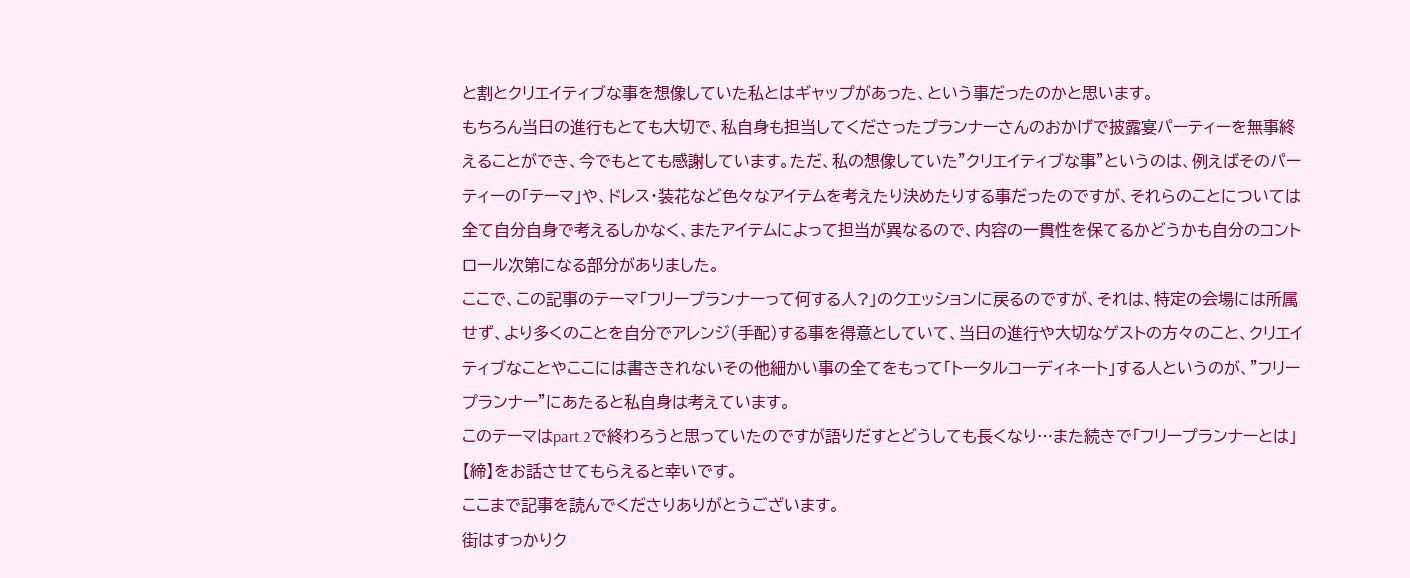と割とクリエイティブな事を想像していた私とはギャップがあった、という事だったのかと思います。
もちろん当日の進行もとても大切で、私自身も担当してくださったプランナーさんのおかげで披露宴パーティーを無事終えることができ、今でもとても感謝しています。ただ、私の想像していた”クリエイティブな事”というのは、例えばそのパーティーの「テーマ」や、ドレス・装花など色々なアイテムを考えたり決めたりする事だったのですが、それらのことについては全て自分自身で考えるしかなく、またアイテムによって担当が異なるので、内容の一貫性を保てるかどうかも自分のコントロール次第になる部分がありました。
ここで、この記事のテーマ「フリープランナーって何する人?」のクエッションに戻るのですが、それは、特定の会場には所属せず、より多くのことを自分でアレンジ(手配)する事を得意としていて、当日の進行や大切なゲストの方々のこと、クリエイティブなことやここには書ききれないその他細かい事の全てをもって「トータルコーディネート」する人というのが、”フリープランナー”にあたると私自身は考えています。
このテーマはpart.2で終わろうと思っていたのですが語りだすとどうしても長くなり…また続きで「フリープランナーとは」【締】をお話させてもらえると幸いです。
ここまで記事を読んでくださりありがとうございます。
街はすっかりク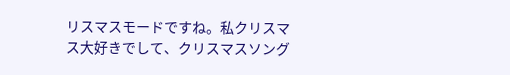リスマスモードですね。私クリスマス大好きでして、クリスマスソング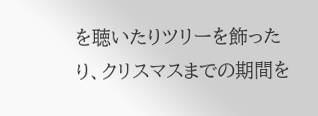を聴いたりツリーを飾ったり、クリスマスまでの期間を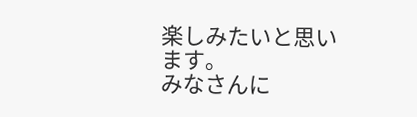楽しみたいと思います。
みなさんに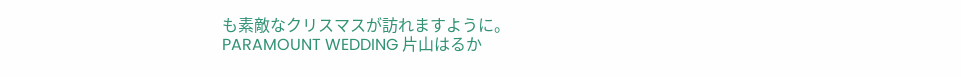も素敵なクリスマスが訪れますように。
PARAMOUNT WEDDING 片山はるか